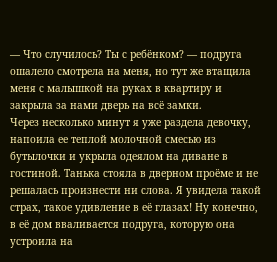— Что случилось? Ты с ребёнком? — подруга ошалело смотрела на меня, но тут же втащила меня с малышкой на руках в квартиру и закрыла за нами дверь на всё замки.
Через несколько минут я уже раздела девочку, напоила ее теплой молочной смесью из бутылочки и укрыла одеялом на диване в гостиной. Танька стояла в дверном проёме и не решалась произнести ни слова. Я увидела такой страх, такое удивление в её глазах! Ну конечно, в её дом вваливается подруга, которую она устроила на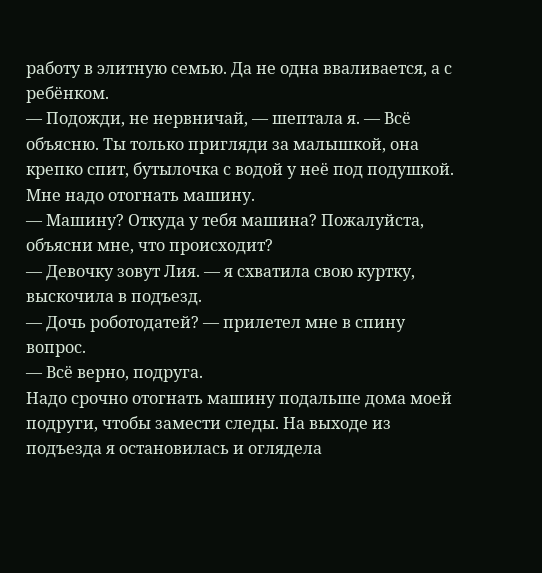работу в элитную семью. Да не одна вваливается, а с ребёнком.
— Подожди, не нервничай, — шептала я. — Всё объясню. Ты только пригляди за малышкой, она крепко спит, бутылочка с водой у неё под подушкой. Мне надо отогнать машину.
— Машину? Откуда у тебя машина? Пожалуйста, объясни мне, что происходит?
— Девочку зовут Лия. — я схватила свою куртку, выскочила в подъезд.
— Дочь роботодатей? — прилетел мне в спину вопрос.
— Всё верно, подруга.
Надо срочно отогнать машину подальше дома моей подруги, чтобы замести следы. На выходе из подъезда я остановилась и оглядела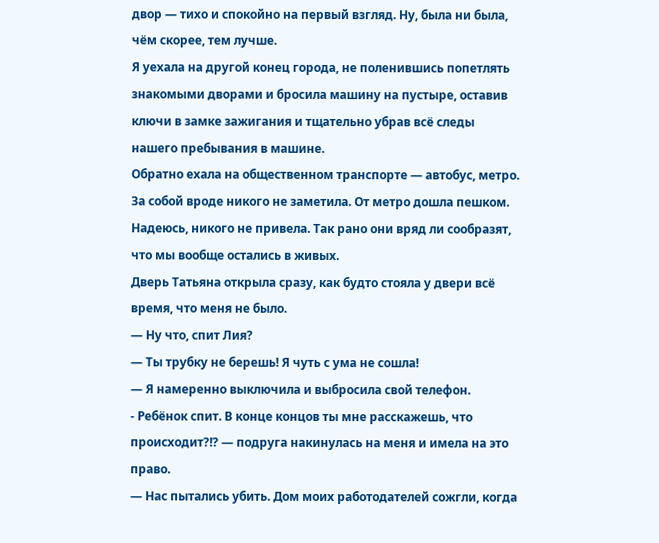двор — тихо и спокойно на первый взгляд. Ну, была ни была, чём скорее, тем лучше.
Я уехала на другой конец города, не поленившись попетлять знакомыми дворами и бросила машину на пустыре, оставив ключи в замке зажигания и тщательно убрав всё следы нашего пребывания в машине.
Обратно ехала на общественном транспорте — автобус, метро. За собой вроде никого не заметила. От метро дошла пешком. Надеюсь, никого не привела. Так рано они вряд ли сообразят, что мы вообще остались в живых.
Дверь Татьяна открыла сразу, как будто стояла у двери всё время, что меня не было.
— Ну что, спит Лия?
— Ты трубку не берешь! Я чуть с ума не сошла!
— Я намеренно выключила и выбросила свой телефон.
- Ребёнок спит. В конце концов ты мне расскажешь, что происходит?!? — подруга накинулась на меня и имела на это право.
— Нас пытались убить. Дом моих работодателей сожгли, когда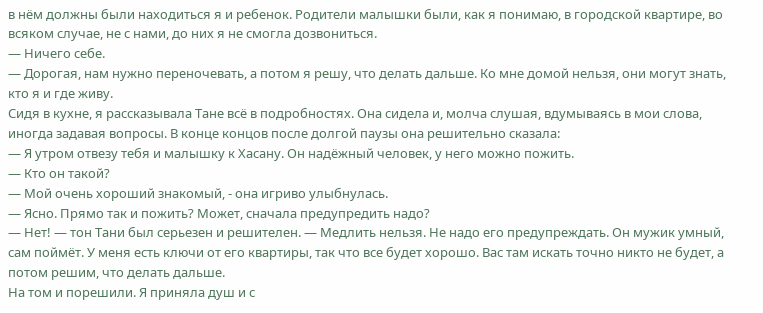в нём должны были находиться я и ребенок. Родители малышки были, как я понимаю, в городской квартире, во всяком случае, не с нами, до них я не смогла дозвониться.
— Ничего себе.
— Дорогая, нам нужно переночевать, а потом я решу, что делать дальше. Ко мне домой нельзя, они могут знать, кто я и где живу.
Сидя в кухне, я рассказывала Тане всё в подробностях. Она сидела и, молча слушая, вдумываясь в мои слова, иногда задавая вопросы. В конце концов после долгой паузы она решительно сказала:
— Я утром отвезу тебя и малышку к Хасану. Он надёжный человек, у него можно пожить.
— Кто он такой?
— Мой очень хороший знакомый, - она игриво улыбнулась.
— Ясно. Прямо так и пожить? Может, сначала предупредить надо?
— Нет! — тон Тани был серьезен и решителен. — Медлить нельзя. Не надо его предупреждать. Он мужик умный, сам поймёт. У меня есть ключи от его квартиры, так что все будет хорошо. Вас там искать точно никто не будет, а потом решим, что делать дальше.
На том и порешили. Я приняла душ и с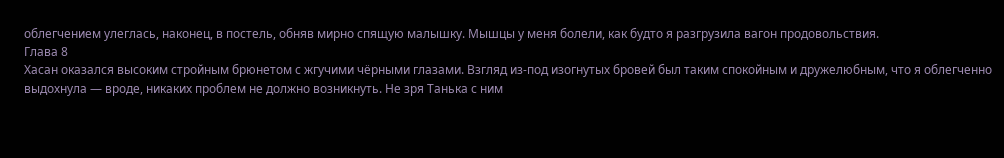облегчением улеглась, наконец, в постель, обняв мирно спящую малышку. Мышцы у меня болели, как будто я разгрузила вагон продовольствия.
Глава 8
Хасан оказался высоким стройным брюнетом с жгучими чёрными глазами. Взгляд из-под изогнутых бровей был таким спокойным и дружелюбным, что я облегченно выдохнула — вроде, никаких проблем не должно возникнуть. Не зря Танька с ним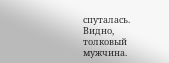спуталась. Видно, толковый мужчина.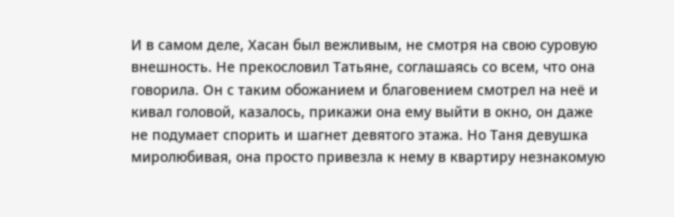И в самом деле, Хасан был вежливым, не смотря на свою суровую внешность. Не прекословил Татьяне, соглашаясь со всем, что она говорила. Он с таким обожанием и благовением смотрел на неё и кивал головой, казалось, прикажи она ему выйти в окно, он даже не подумает спорить и шагнет девятого этажа. Но Таня девушка миролюбивая, она просто привезла к нему в квартиру незнакомую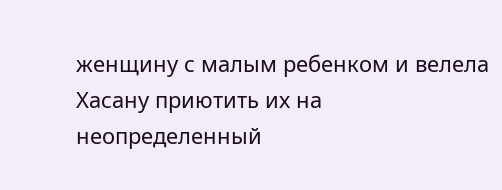женщину с малым ребенком и велела Хасану приютить их на неопределенный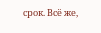срок. Всё же,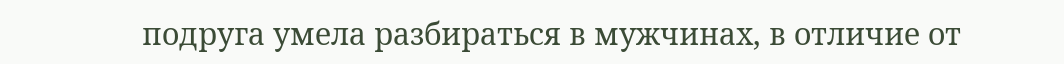подруга умела разбираться в мужчинах, в отличие от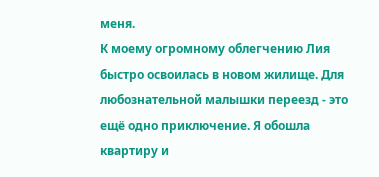меня.
К моему огромному облегчению Лия быстро освоилась в новом жилище. Для любознательной малышки переезд - это ещё одно приключение. Я обошла квартиру и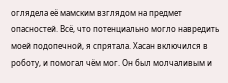оглядела её мамским взглядом на предмет опасностей. Всё, что потенциально могло навредить моей подопечной, я спрятала. Хасан включился в роботу, и помогал чём мог. Он был молчаливым и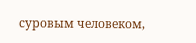суровым человеком,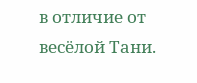в отличие от весёлой Тани.